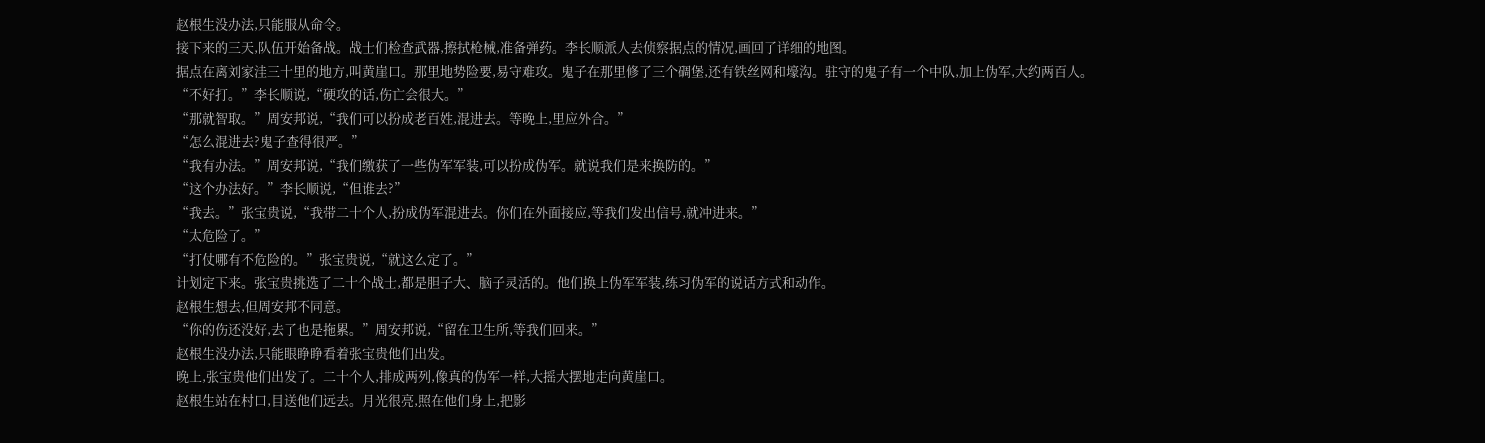赵根生没办法,只能服从命令。
接下来的三天,队伍开始备战。战士们检查武器,擦拭枪械,准备弹药。李长顺派人去侦察据点的情况,画回了详细的地图。
据点在离刘家洼三十里的地方,叫黄崖口。那里地势险要,易守难攻。鬼子在那里修了三个碉堡,还有铁丝网和壕沟。驻守的鬼子有一个中队,加上伪军,大约两百人。
“不好打。”李长顺说,“硬攻的话,伤亡会很大。”
“那就智取。”周安邦说,“我们可以扮成老百姓,混进去。等晚上,里应外合。”
“怎么混进去?鬼子查得很严。”
“我有办法。”周安邦说,“我们缴获了一些伪军军装,可以扮成伪军。就说我们是来换防的。”
“这个办法好。”李长顺说,“但谁去?”
“我去。”张宝贵说,“我带二十个人,扮成伪军混进去。你们在外面接应,等我们发出信号,就冲进来。”
“太危险了。”
“打仗哪有不危险的。”张宝贵说,“就这么定了。”
计划定下来。张宝贵挑选了二十个战士,都是胆子大、脑子灵活的。他们换上伪军军装,练习伪军的说话方式和动作。
赵根生想去,但周安邦不同意。
“你的伤还没好,去了也是拖累。”周安邦说,“留在卫生所,等我们回来。”
赵根生没办法,只能眼睁睁看着张宝贵他们出发。
晚上,张宝贵他们出发了。二十个人,排成两列,像真的伪军一样,大摇大摆地走向黄崖口。
赵根生站在村口,目送他们远去。月光很亮,照在他们身上,把影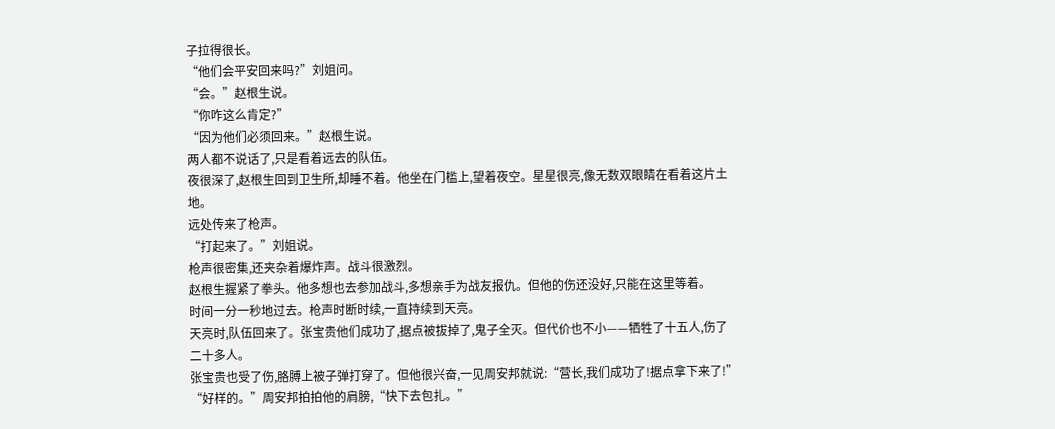子拉得很长。
“他们会平安回来吗?”刘姐问。
“会。”赵根生说。
“你咋这么肯定?”
“因为他们必须回来。”赵根生说。
两人都不说话了,只是看着远去的队伍。
夜很深了,赵根生回到卫生所,却睡不着。他坐在门槛上,望着夜空。星星很亮,像无数双眼睛在看着这片土地。
远处传来了枪声。
“打起来了。”刘姐说。
枪声很密集,还夹杂着爆炸声。战斗很激烈。
赵根生握紧了拳头。他多想也去参加战斗,多想亲手为战友报仇。但他的伤还没好,只能在这里等着。
时间一分一秒地过去。枪声时断时续,一直持续到天亮。
天亮时,队伍回来了。张宝贵他们成功了,据点被拔掉了,鬼子全灭。但代价也不小——牺牲了十五人,伤了二十多人。
张宝贵也受了伤,胳膊上被子弹打穿了。但他很兴奋,一见周安邦就说:“营长,我们成功了!据点拿下来了!”
“好样的。”周安邦拍拍他的肩膀,“快下去包扎。”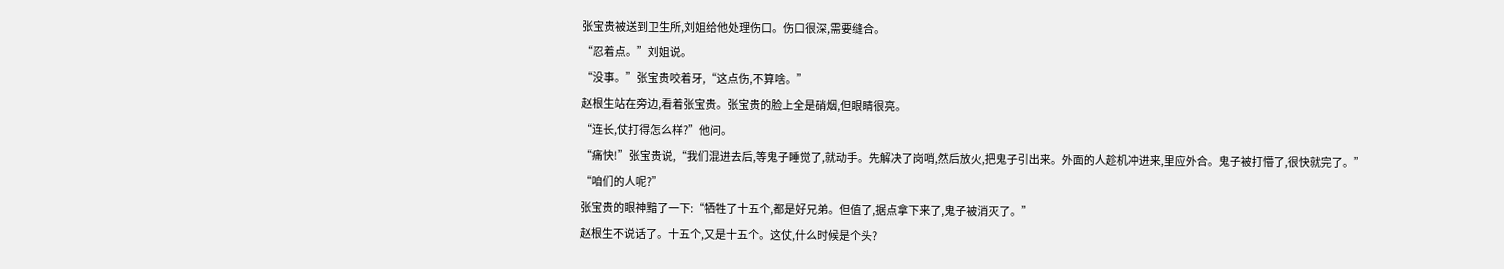张宝贵被送到卫生所,刘姐给他处理伤口。伤口很深,需要缝合。
“忍着点。”刘姐说。
“没事。”张宝贵咬着牙,“这点伤,不算啥。”
赵根生站在旁边,看着张宝贵。张宝贵的脸上全是硝烟,但眼睛很亮。
“连长,仗打得怎么样?”他问。
“痛快!”张宝贵说,“我们混进去后,等鬼子睡觉了,就动手。先解决了岗哨,然后放火,把鬼子引出来。外面的人趁机冲进来,里应外合。鬼子被打懵了,很快就完了。”
“咱们的人呢?”
张宝贵的眼神黯了一下:“牺牲了十五个,都是好兄弟。但值了,据点拿下来了,鬼子被消灭了。”
赵根生不说话了。十五个,又是十五个。这仗,什么时候是个头?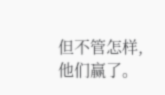但不管怎样,他们赢了。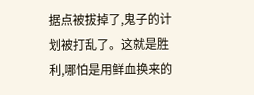据点被拔掉了,鬼子的计划被打乱了。这就是胜利,哪怕是用鲜血换来的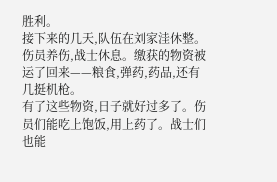胜利。
接下来的几天,队伍在刘家洼休整。伤员养伤,战士休息。缴获的物资被运了回来——粮食,弹药,药品,还有几挺机枪。
有了这些物资,日子就好过多了。伤员们能吃上饱饭,用上药了。战士们也能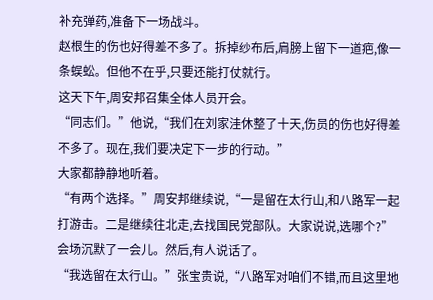补充弹药,准备下一场战斗。
赵根生的伤也好得差不多了。拆掉纱布后,肩膀上留下一道疤,像一条蜈蚣。但他不在乎,只要还能打仗就行。
这天下午,周安邦召集全体人员开会。
“同志们。”他说,“我们在刘家洼休整了十天,伤员的伤也好得差不多了。现在,我们要决定下一步的行动。”
大家都静静地听着。
“有两个选择。”周安邦继续说,“一是留在太行山,和八路军一起打游击。二是继续往北走,去找国民党部队。大家说说,选哪个?”
会场沉默了一会儿。然后,有人说话了。
“我选留在太行山。”张宝贵说,“八路军对咱们不错,而且这里地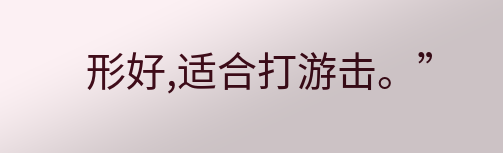形好,适合打游击。”